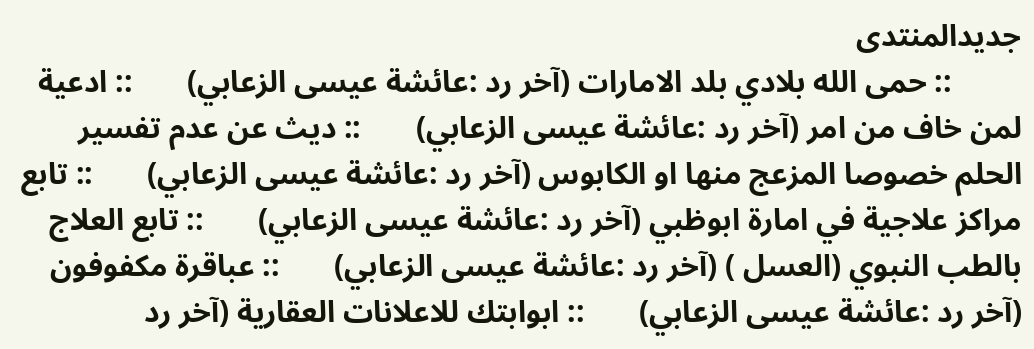جديدالمنتدى
         :: حمى الله بلادي بلد الامارات (آخر رد :عائشة عيسى الزعابي)       :: ادعية لمن خاف من امر (آخر رد :عائشة عيسى الزعابي)       :: ديث عن عدم تفسير الحلم خصوصا المزعج منها او الكابوس (آخر رد :عائشة عيسى الزعابي)       :: تابع مراكز علاجية في امارة ابوظبي (آخر رد :عائشة عيسى الزعابي)       :: تابع العلاج بالطب النبوي (العسل ) (آخر رد :عائشة عيسى الزعابي)       :: عباقرة مكفوفون (آخر رد :عائشة عيسى الزعابي)       :: ابوابتك للاعلانات العقارية (آخر رد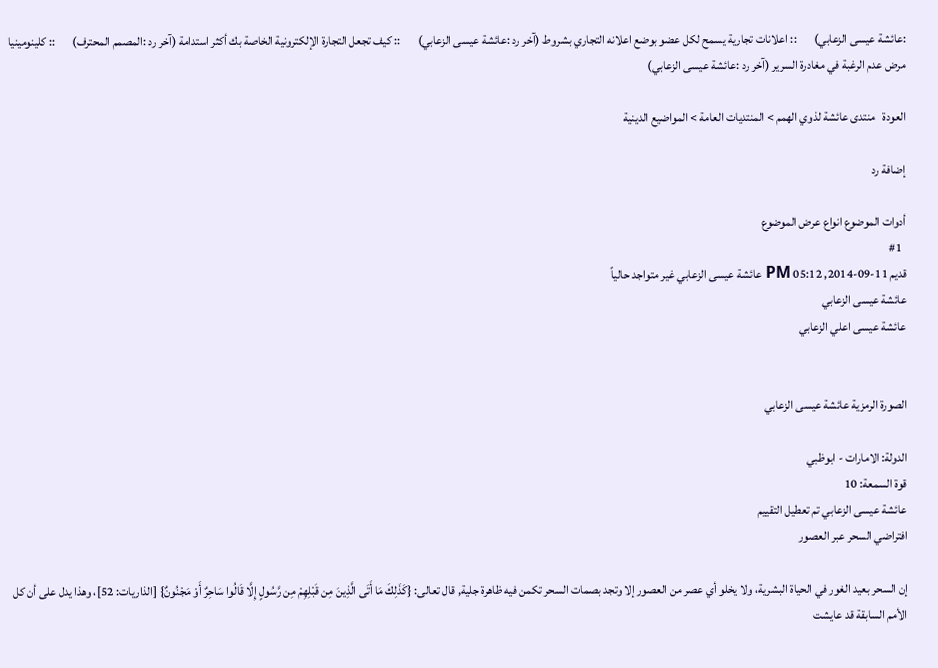:عائشة عيسى الزعابي)       :: اعلانات تجارية يسمح لكل عضو بوضع اعلانه التجاري بشروط (آخر رد :عائشة عيسى الزعابي)       :: كيف تجعل التجارة الإلكترونية الخاصة بك أكثر استدامة (آخر رد :المصمم المحترف)       :: كلينومينيا مرض عدم الرغبة في مغادرة السرير (آخر رد :عائشة عيسى الزعابي)

العودة   منتدى عائشة لذوي الهمم > المنتديات العامة > المواضيع الدينية

إضافة رد

أدوات الموضوع انواع عرض الموضوع
  #1
قديم 11-09-2014, 05:12 PM عائشة عيسى الزعابي غير متواجد حالياً
عائشة عيسى الزعابي
عائشة عيسى اعلي الزعابي


الصورة الرمزية عائشة عيسى الزعابي

الدولة: الامارات - ابوظبي
قوة السمعة: 10
عائشة عيسى الزعابي تم تعطيل التقييم
افتراضي السحر عبر العصور

إن السحر بعيد الغور في الحياة البشرية، ولا يخلو أي عصر من العصور إلا وتجد بصمات السحر تكمن فيه ظاهرة جلية, قال تعالى: {كَذَلِكَ مَا أَتَى الَّذِينَ مِن قَبْلِهِمْ مِن رَّسُولٍ إِلَّا قَالُوا سَاحِرٌ أَوْ مَجْنُونٌ} [الذاريات: 52]، وهذا يدل على أن كل الأمم السابقة قد عايشت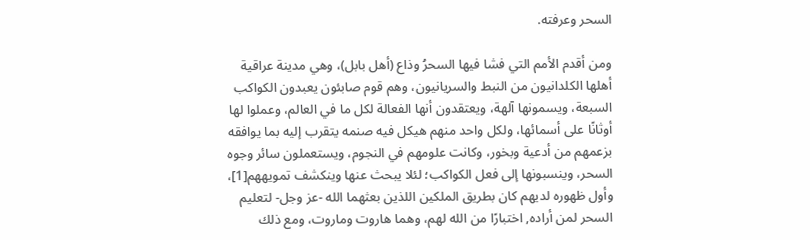السحر وعرفته.

ومن أقدم الأمم التي فشا فيها السحرُ وذاع (أهل بابل)، وهي مدينة عراقية أهلها الكلدانيون من النبط والسريانيون، وهم قوم صابئون يعبدون الكواكب السبعة، ويسمونها آلهة، ويعتقدون أنها الفعالة لكل ما في العالم، وعملوا لها أوثانًا على أسمائها، ولكل واحد منهم هيكل فيه صنمه يتقرب إليه بما يوافقه بزعمهم من أدعية وبخور، وكانت علومهم في النجوم، ويستعملون سائر وجوه السحر، وينسبونها إلى فعل الكواكب؛ لئلا يبحث عنها وينكشف تمويههم[1]، وأول ظهوره لديهم كان بطريق الملكين اللذين بعثهما الله -عز وجل- لتعليم السحر لمن أراده, اختبارًا من الله لهم، وهما هاروت وماروت، ومع ذلك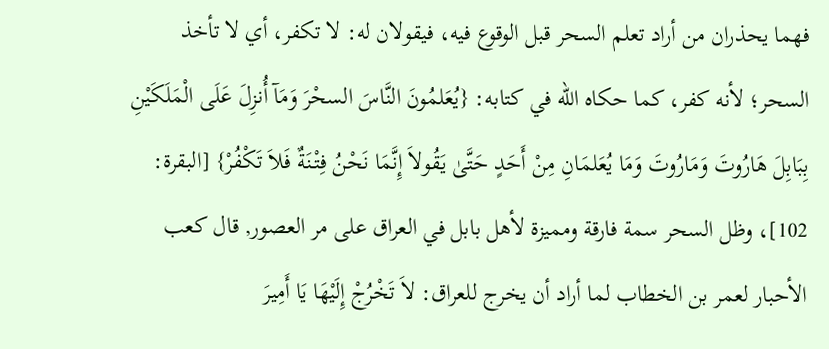فهما يحذران من أراد تعلم السحر قبل الوقوع فيه، فيقولان له: لا تكفر، أي لا تأخذ السحر؛ لأنه كفر، كما حكاه الله في كتابه: {يُعَلمُونَ النَّاسَ السحْرَ وَمَآ أُنزِلَ عَلَى الْمَلَكَيْنِ بِبَابِلَ هَارُوتَ وَمَارُوتَ وَمَا يُعَلمَانِ مِنْ أَحَدٍ حَتَّىٰ يَقُولاَ إِنَّمَا نَحْنُ فِتْنَةٌ فَلاَ تَكْفُرْ} [البقرة: 102]، وظل السحر سمة فارقة ومميزة لأهل بابل في العراق على مر العصور, قال كعب الأحبار لعمر بن الخطاب لما أراد أن يخرج للعراق: لاَ تَخْرُجْ إِلَيْهَا يَا أَمِيرَ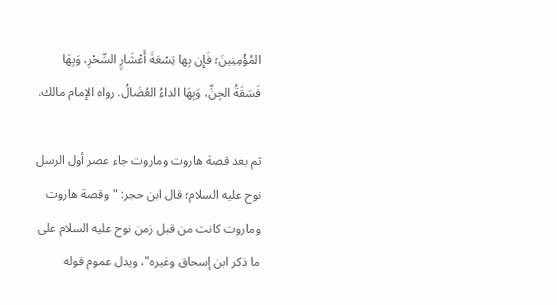المُؤْمِنِينَ؛ فَإِن بِها تِسْعَةَ أَعْشَارٍ السِّحْرِ، وَبِهَا فَسَقَةُ الجِنِّ، وَبِهَا الداءُ العُضَالُ. رواه الإمام مالك.

ثم بعد قصة هاروت وماروت جاء عصر أول الرسل نوح عليه السلام؛ قال ابن حجر: "وقصة هاروت وماروت كانت من قبل زمن نوح عليه السلام على ما ذكر ابن إسحاق وغيره"، ويدل عموم قوله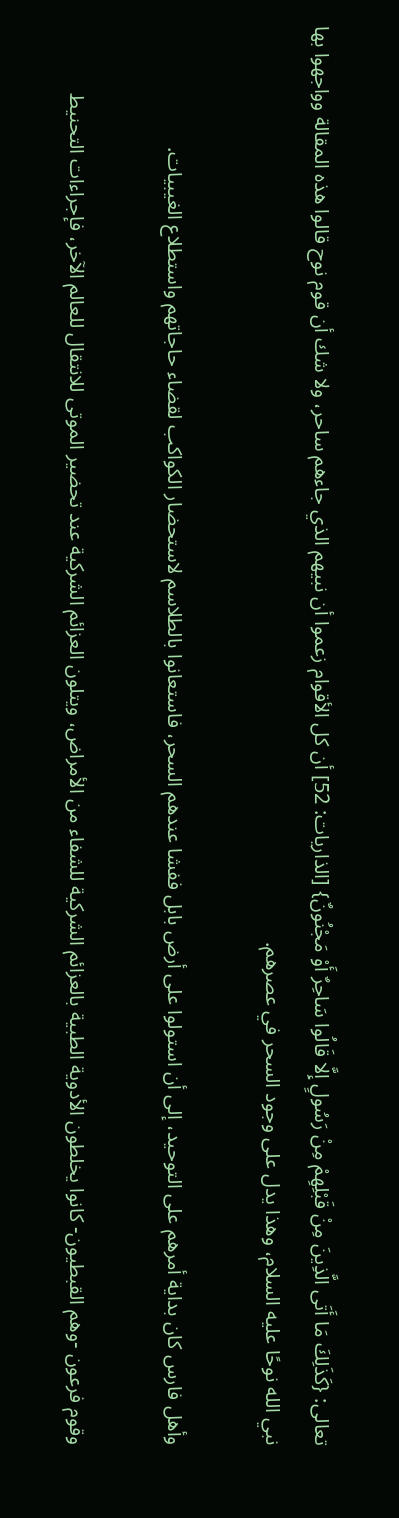تعالى: {كَذَلِكَ مَا أَتَى الَّذِينَ مِنْ قَبْلِهِمْ مِنْ رَسُولٍ إِلَّا قَالُوا سَاحِرٌ أَوْ مَجْنُونٌ} [الذاريات: 52] أن كل الأقوام زعموا أن نبيهم الذي جاءهم ساحر، ولا شك أن قوم نوح قالوا هذه المقالة وواجهوا بها نبي الله نوحًا عليه السلام، وهذا يدل على وجود السحر في عصرهم.

وأهل فارس كان بداية أمرهم على التوحيد، إلى أن استولوا على أرض بابل ففشا عندهم السحر، فاستعانوا بالطلاسم لاستحضار الكواكب لقضاء حاجاتهم واستطلاع الغيبيات.

وقوم فرعون -وهم القبطيون- كانوا يخلطون الأدوية الطبية بالعزائم الشركية للشفاء من الأمراض، ويتلون العزائم الشركية عند تحضير الموتى للانتقال للعالم الآخر، فإجراءات التحنيط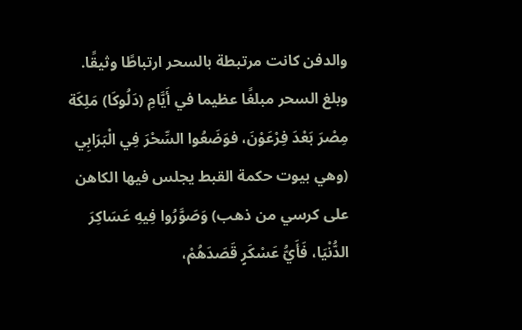والدفن كانت مرتبطة بالسحر ارتباطًا وثيقًا. وبلغ السحر مبلغًا عظيما في أَيَّامِ (دَلُوكَا) مَلِكَة مِصْرَ بَعْدَ فِرْعَوْنَ، فوَضَعُوا السِّحْرَ فِي الْبَرَابِي (وهي بيوت حكمة القبط يجلس فيها الكاهن على كرسي من ذهب) وَصَوَّرُوا فِيهِ عَسَاكِرَ الدُّنْيَا، فَأَيُّ عَسْكَرٍ قَصَدَهُمْ،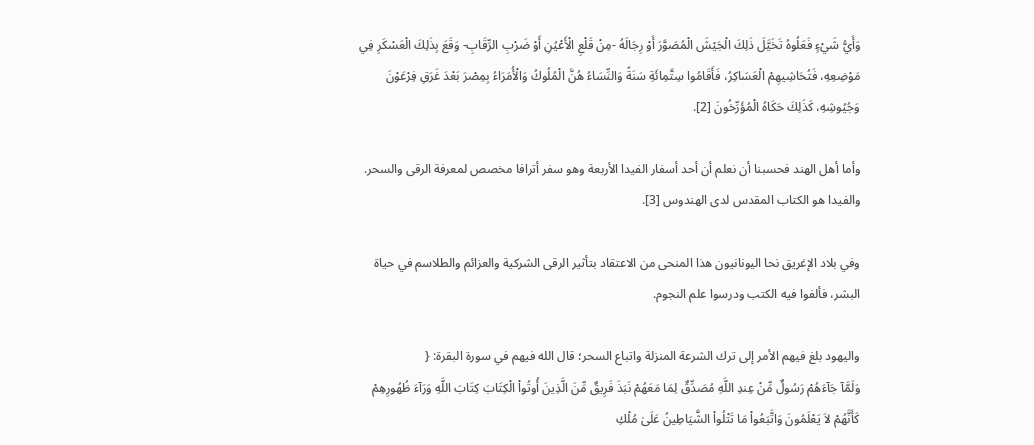وَأَيُّ شَيْءٍ فَعَلُوهُ تَخَيَّلَ ذَلِكَ الْجَيْشَ الْمُصَوَّرَ أَوْ رِجَالَهُ -مِنْ قَلْعِ الْأَعْيُنِ أَوْ ضَرْبِ الرِّقَابِ- وَقَعَ بِذَلِكَ الْعَسْكَرِ فِي مَوْضِعِهِ، فَتُحَاشِيهِمْ الْعَسَاكِرُ، فَأَقَامُوا سِتَّمِائَةِ سَنَةً وَالنِّسَاءُ هُنَّ الْمُلُوكُ وَالْأُمَرَاءُ بِمِصْرَ بَعْدَ غَرَقِ فِرْعَوْنَ وَجُيُوشِهِ، كَذَلِكَ حَكَاهُ الْمُؤَرِّخُونَ [2].

وأما أهل الهند فحسبنا أن نعلم أن أحد أسفار الفيدا الأربعة وهو سفر أترافا مخصص لمعرفة الرقى والسحر. والفيدا هو الكتاب المقدس لدى الهندوس [3].

وفي بلاد الإغريق نحا اليونانيون هذا المنحى من الاعتقاد بتأثير الرقى الشركية والعزائم والطلاسم في حياة البشر، فألفوا فيه الكتب ودرسوا علم النجوم.

واليهود بلغ فيهم الأمر إلى ترك الشرعة المنزلة واتباع السحر؛ قال الله فيهم في سورة البقرة: {
وَلَمَّآ جَآءَهُمْ رَسُولٌ مِّنْ عِندِ اللَّهِ مُصَدِّقٌ لِمَا مَعَهُمْ نَبَذَ فَرِيقٌ مِّنَ الَّذِينَ أُوتُواْ الْكِتَابَ كِتَابَ اللَّهِ وَرَآءَ ظُهُورِهِمْ كَأَنَّهُمْ لاَ يَعْلَمُونَ وَاتَّبَعُواْ مَا تَتْلُواْ الشَّيَاطِينُ عَلَىٰ مُلْكِ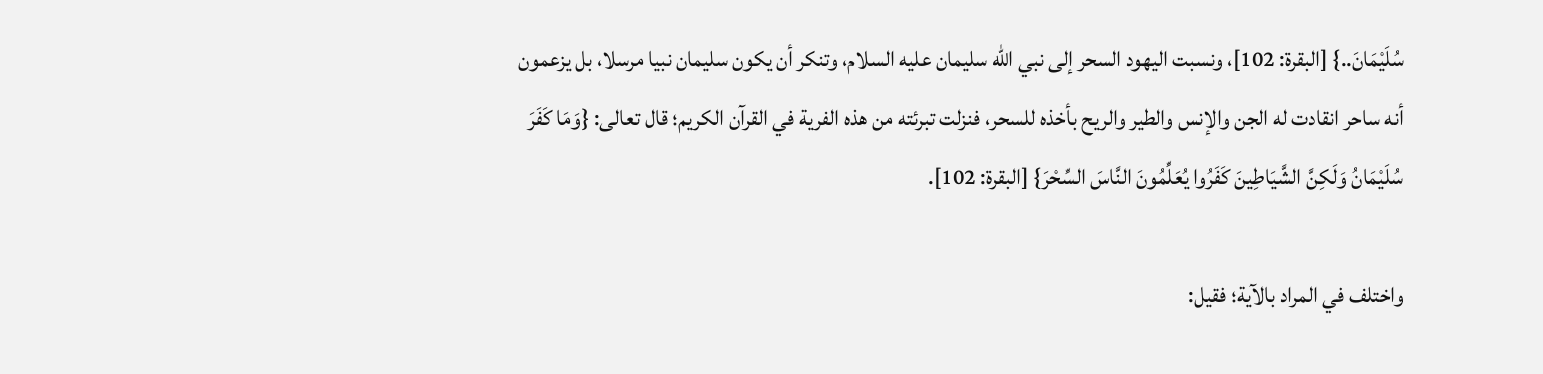سُلَيْمَانَ..} [البقرة: 102]، ونسبت اليهود السحر إلى نبي الله سليمان عليه السلام، وتنكر أن يكون سليمان نبيا مرسلا، بل يزعمون أنه ساحر انقادت له الجن والإنس والطير والريح بأخذه للسحر، فنزلت تبرئته من هذه الفرية في القرآن الكريم؛ قال تعالى: {وَمَا كَفَرَ سُلَيْمَانُ وَلَكِنَّ الشَّيَاطِينَ كَفَرُوا يُعَلِّمُونَ النَّاسَ السِّحْرَ} [البقرة: 102].

واختلف في المراد بالآية؛ فقيل: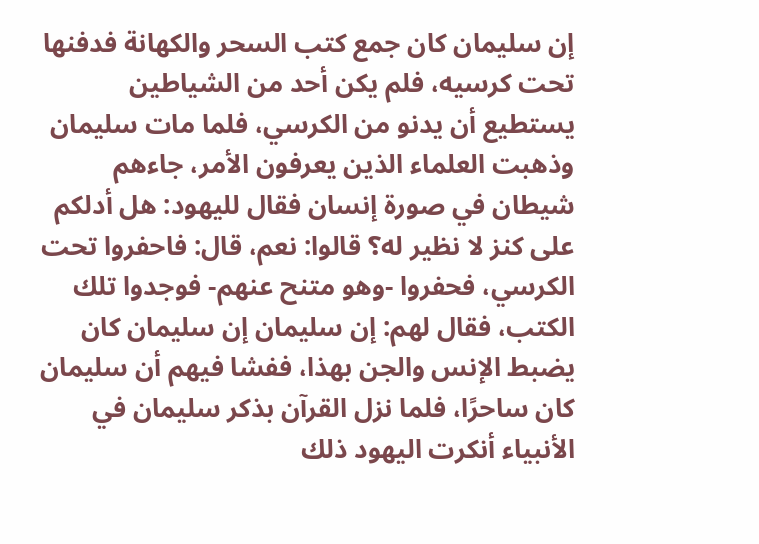إن سليمان كان جمع كتب السحر والكهانة فدفنها تحت كرسيه، فلم يكن أحد من الشياطين يستطيع أن يدنو من الكرسي، فلما مات سليمان وذهبت العلماء الذين يعرفون الأمر، جاءهم شيطان في صورة إنسان فقال لليهود: هل أدلكم على كنز لا نظير له؟ قالوا: نعم، قال: فاحفروا تحت الكرسي، فحفروا -وهو متنح عنهم- فوجدوا تلك الكتب، فقال لهم: إن سليمان إن سليمان كان يضبط الإنس والجن بهذا، ففشا فيهم أن سليمان كان ساحرًا، فلما نزل القرآن بذكر سليمان في الأنبياء أنكرت اليهود ذلك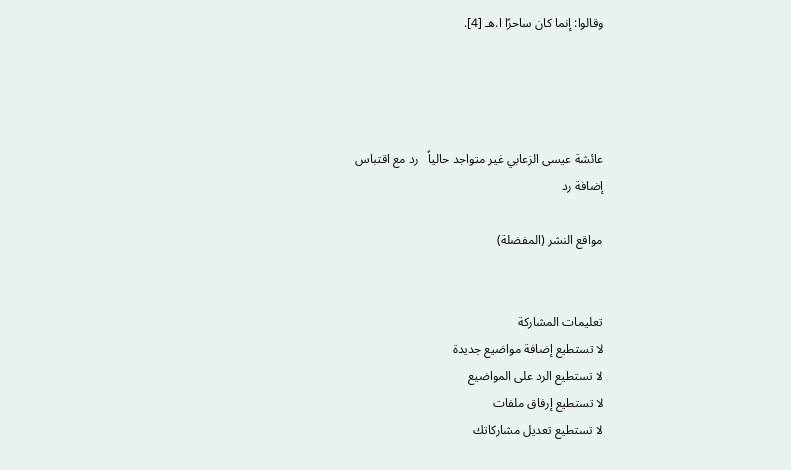وقالوا: إنما كان ساحرًا ا.هـ [4].




عائشة عيسى الزعابي غير متواجد حالياً   رد مع اقتباس
إضافة رد

مواقع النشر (المفضلة)


تعليمات المشاركة
لا تستطيع إضافة مواضيع جديدة
لا تستطيع الرد على المواضيع
لا تستطيع إرفاق ملفات
لا تستطيع تعديل مشاركاتك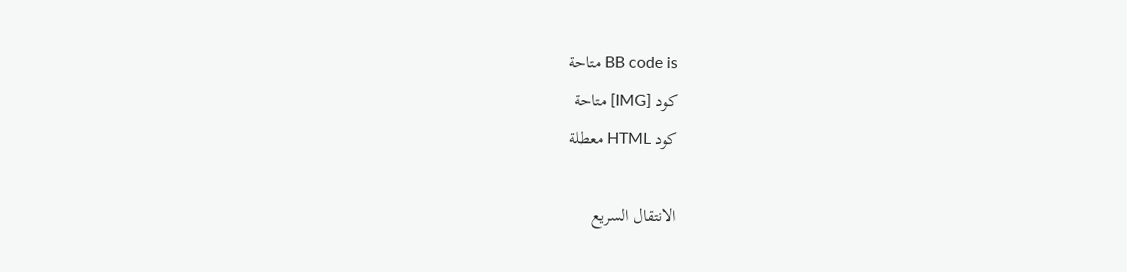BB code is متاحة
كود [IMG] متاحة
كود HTML معطلة

الانتقال السريع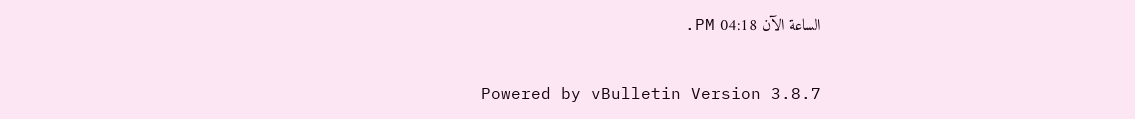الساعة الآن 04:18 PM.


Powered by vBulletin Version 3.8.7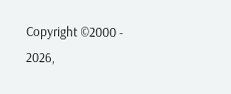Copyright ©2000 - 2026,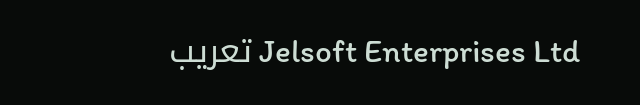Jelsoft Enterprises Ltd تعريب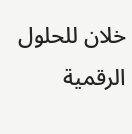خلان للحلول الرقمية